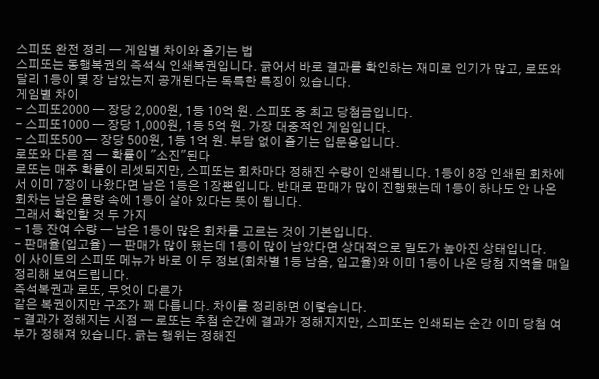스피또 완전 정리 — 게임별 차이와 즐기는 법
스피또는 동행복권의 즉석식 인쇄복권입니다. 긁어서 바로 결과를 확인하는 재미로 인기가 많고, 로또와 달리 1등이 몇 장 남았는지 공개된다는 독특한 특징이 있습니다.
게임별 차이
- 스피또2000 — 장당 2,000원, 1등 10억 원. 스피또 중 최고 당첨금입니다.
- 스피또1000 — 장당 1,000원, 1등 5억 원. 가장 대중적인 게임입니다.
- 스피또500 — 장당 500원, 1등 1억 원. 부담 없이 즐기는 입문용입니다.
로또와 다른 점 — 확률이 "소진"된다
로또는 매주 확률이 리셋되지만, 스피또는 회차마다 정해진 수량이 인쇄됩니다. 1등이 8장 인쇄된 회차에서 이미 7장이 나왔다면 남은 1등은 1장뿐입니다. 반대로 판매가 많이 진행됐는데 1등이 하나도 안 나온 회차는 남은 물량 속에 1등이 살아 있다는 뜻이 됩니다.
그래서 확인할 것 두 가지
- 1등 잔여 수량 — 남은 1등이 많은 회차를 고르는 것이 기본입니다.
- 판매율(입고율) — 판매가 많이 됐는데 1등이 많이 남았다면 상대적으로 밀도가 높아진 상태입니다.
이 사이트의 스피또 메뉴가 바로 이 두 정보(회차별 1등 남음, 입고율)와 이미 1등이 나온 당첨 지역을 매일 정리해 보여드립니다.
즉석복권과 로또, 무엇이 다른가
같은 복권이지만 구조가 꽤 다릅니다. 차이를 정리하면 이렇습니다.
- 결과가 정해지는 시점 — 로또는 추첨 순간에 결과가 정해지지만, 스피또는 인쇄되는 순간 이미 당첨 여부가 정해져 있습니다. 긁는 행위는 정해진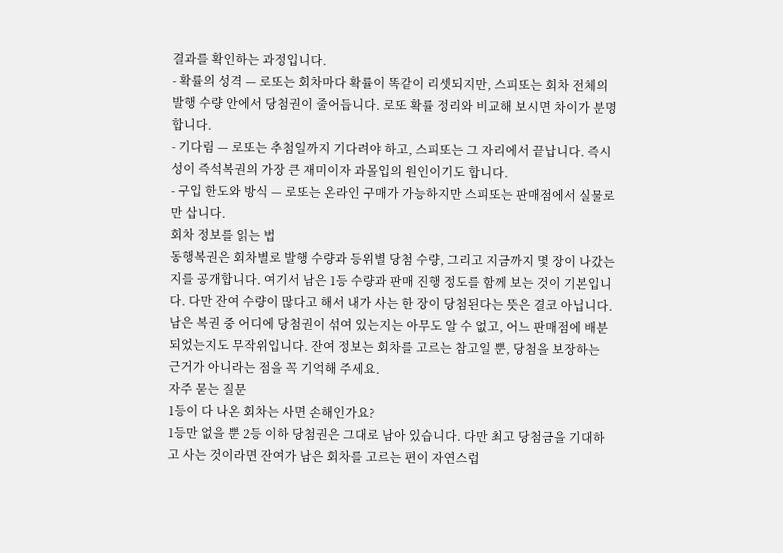결과를 확인하는 과정입니다.
- 확률의 성격 — 로또는 회차마다 확률이 똑같이 리셋되지만, 스피또는 회차 전체의 발행 수량 안에서 당첨권이 줄어듭니다. 로또 확률 정리와 비교해 보시면 차이가 분명합니다.
- 기다림 — 로또는 추첨일까지 기다려야 하고, 스피또는 그 자리에서 끝납니다. 즉시성이 즉석복권의 가장 큰 재미이자 과몰입의 원인이기도 합니다.
- 구입 한도와 방식 — 로또는 온라인 구매가 가능하지만 스피또는 판매점에서 실물로만 삽니다.
회차 정보를 읽는 법
동행복권은 회차별로 발행 수량과 등위별 당첨 수량, 그리고 지금까지 몇 장이 나갔는지를 공개합니다. 여기서 남은 1등 수량과 판매 진행 정도를 함께 보는 것이 기본입니다. 다만 잔여 수량이 많다고 해서 내가 사는 한 장이 당첨된다는 뜻은 결코 아닙니다. 남은 복권 중 어디에 당첨권이 섞여 있는지는 아무도 알 수 없고, 어느 판매점에 배분되었는지도 무작위입니다. 잔여 정보는 회차를 고르는 참고일 뿐, 당첨을 보장하는 근거가 아니라는 점을 꼭 기억해 주세요.
자주 묻는 질문
1등이 다 나온 회차는 사면 손해인가요?
1등만 없을 뿐 2등 이하 당첨권은 그대로 남아 있습니다. 다만 최고 당첨금을 기대하고 사는 것이라면 잔여가 남은 회차를 고르는 편이 자연스럽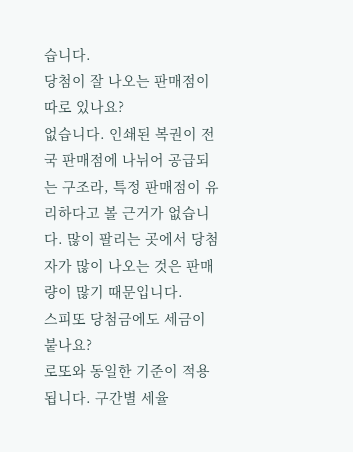습니다.
당첨이 잘 나오는 판매점이 따로 있나요?
없습니다. 인쇄된 복권이 전국 판매점에 나뉘어 공급되는 구조라, 특정 판매점이 유리하다고 볼 근거가 없습니다. 많이 팔리는 곳에서 당첨자가 많이 나오는 것은 판매량이 많기 때문입니다.
스피또 당첨금에도 세금이 붙나요?
로또와 동일한 기준이 적용됩니다. 구간별 세율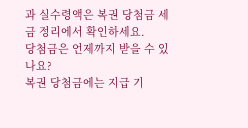과 실수령액은 복권 당첨금 세금 정리에서 확인하세요.
당첨금은 언제까지 받을 수 있나요?
복권 당첨금에는 지급 기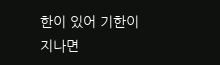한이 있어 기한이 지나면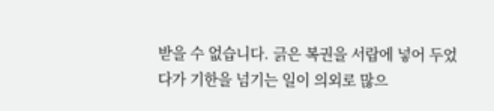받을 수 없습니다. 긁은 복권을 서랍에 넣어 두었다가 기한을 넘기는 일이 의외로 많으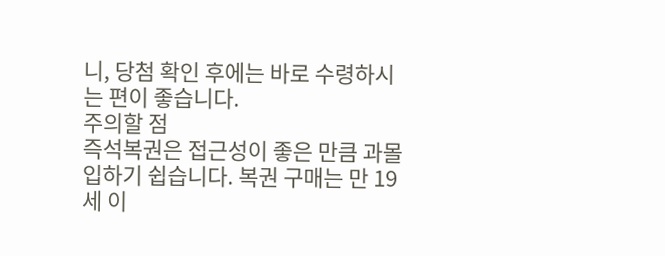니, 당첨 확인 후에는 바로 수령하시는 편이 좋습니다.
주의할 점
즉석복권은 접근성이 좋은 만큼 과몰입하기 쉽습니다. 복권 구매는 만 19세 이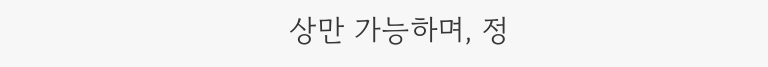상만 가능하며, 정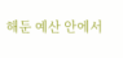해둔 예산 안에서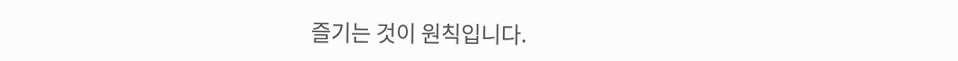즐기는 것이 원칙입니다.